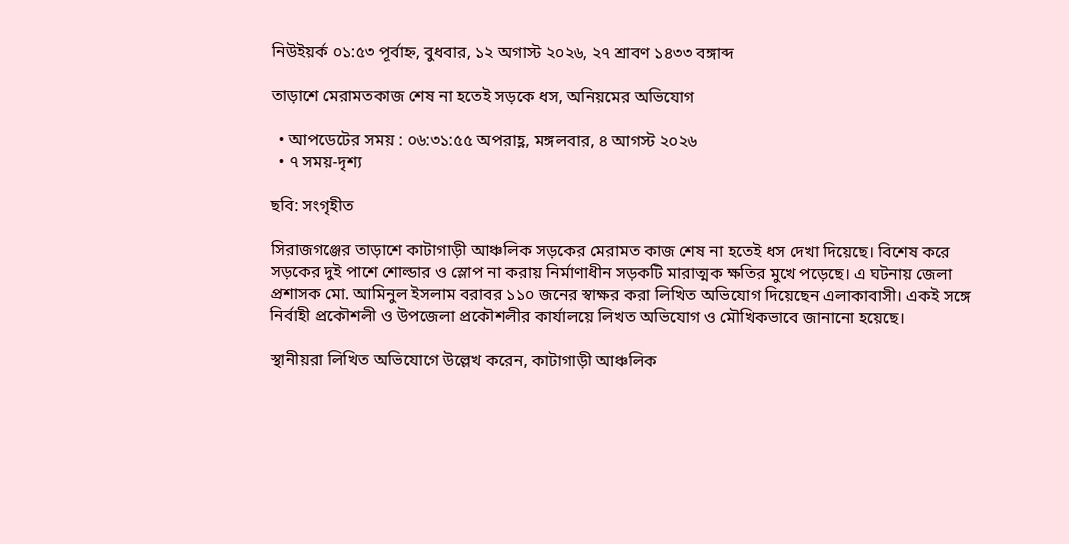নিউইয়র্ক ০১:৫৩ পূর্বাহ্ন, বুধবার, ১২ অগাস্ট ২০২৬, ২৭ শ্রাবণ ১৪৩৩ বঙ্গাব্দ

তাড়াশে মেরামতকাজ শেষ না হতেই সড়কে ধস, অনিয়মের অভিযোগ

  • আপডেটের সময় : ০৬:৩১:৫৫ অপরাহ্ণ, মঙ্গলবার, ৪ আগস্ট ২০২৬
  • ৭ সময়-দৃশ্য

ছবি: সংগৃহীত

সিরাজগঞ্জের তাড়াশে কাটাগাড়ী আঞ্চলিক সড়কের মেরামত কাজ শেষ না হতেই ধস দেখা দিয়েছে। বিশেষ করে সড়কের দুই পাশে শোল্ডার ও স্লোপ না করায় নির্মাণাধীন সড়কটি মারাত্মক ক্ষতির মুখে পড়েছে। এ ঘটনায় জেলা প্রশাসক মো. আমিনুল ইসলাম বরাবর ১১০ জনের স্বাক্ষর করা লিখিত অভিযোগ দিয়েছেন এলাকাবাসী। একই সঙ্গে নির্বাহী প্রকৌশলী ও উপজেলা প্রকৌশলীর কার্যালয়ে লিখত অভিযোগ ও মৌখিকভাবে জানানো হয়েছে।

স্থানীয়রা লিখিত অভিযোগে উল্লেখ করেন, কাটাগাড়ী আঞ্চলিক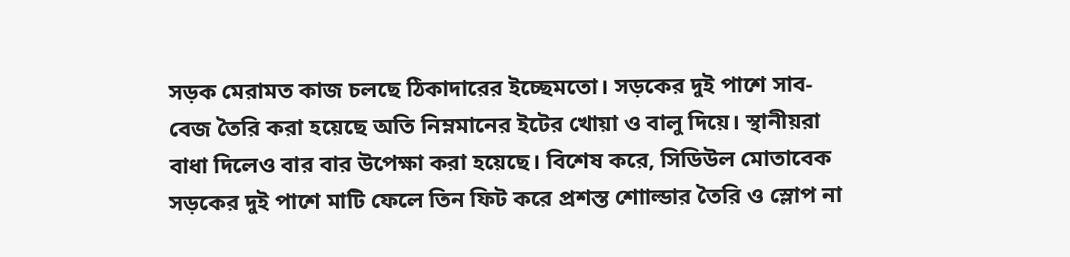সড়ক মেরামত কাজ চলছে ঠিকাদারের ইচ্ছেমতো। সড়কের দুই পাশে সাব- বেজ তৈরি করা হয়েছে অতি নিম্নমানের ইটের খোয়া ও বালু দিয়ে। স্থানীয়রা বাধা দিলেও বার বার উপেক্ষা করা হয়েছে। বিশেষ করে, সিডিউল মোতাবেক সড়কের দুই পাশে মাটি ফেলে তিন ফিট করে প্রশস্ত শোাল্ডার তৈরি ও স্লোপ না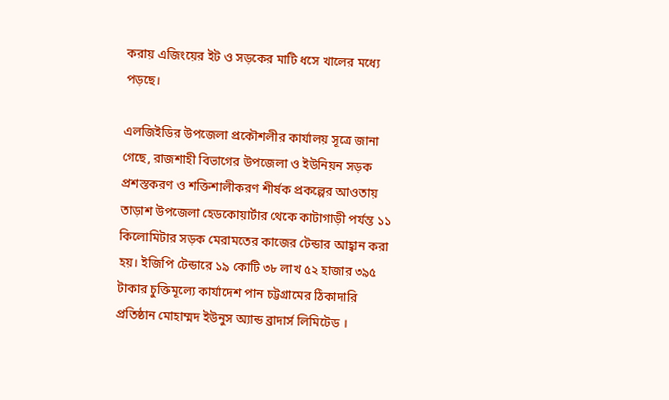করায় এজিংয়ের ইট ও সড়কের মাটি ধসে খালের মধ্যে পড়ছে।

এলজিইডির উপজেলা প্রকৌশলীর কার্যালয় সূত্রে জানা গেছে, রাজশাহী বিভাগের উপজেলা ও ইউনিয়ন সড়ক প্রশস্তকরণ ও শক্তিশালীকরণ শীর্ষক প্রকল্পের আওতায় তাড়াশ উপজেলা হেডকোয়ার্টার থেকে কাটাগাড়ী পর্যন্ত ১১ কিলোমিটার সড়ক মেরামতের কাজের টেন্ডার আহ্বান করা হয়। ইজিপি টেন্ডারে ১৯ কোটি ৩৮ লাখ ৫২ হাজার ৩৯৫ টাকার চুক্তিমূল্যে কার্যাদেশ পান চট্টগ্রামের ঠিকাদারি প্রতিষ্ঠান মোহাম্মদ ইউনুস অ্যান্ড ব্রাদার্স লিমিটেড ।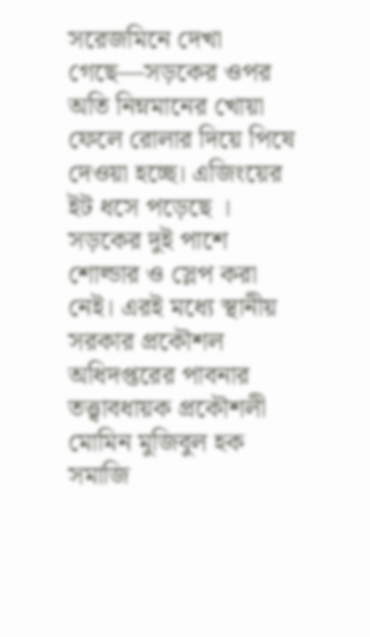সরেজমিনে দেখা গেছে—সড়কের ওপর অতি নিম্নমানের খোয়া ফেলে রোলার দিয়ে পিষে দেওয়া হচ্ছে। এজিংয়ের ইট ধসে পড়েছে । সড়কের দুই পাশে শোল্ডার ও স্লেপ করা নেই। এরই মধ্যে স্থানীয় সরকার প্রকৌশল অধিদপ্তরের পাবনার তত্ত্বাবধায়ক প্রকৌশলী মোমিন মুজিবুল হক সমাজি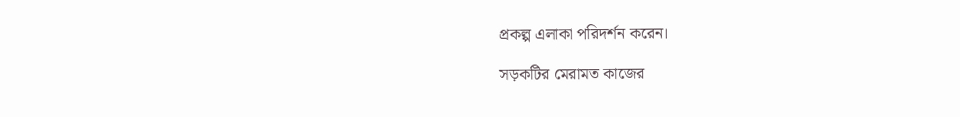প্রকল্প এলাকা পরিদর্শন করেন।

সড়কটির মেরামত কাজের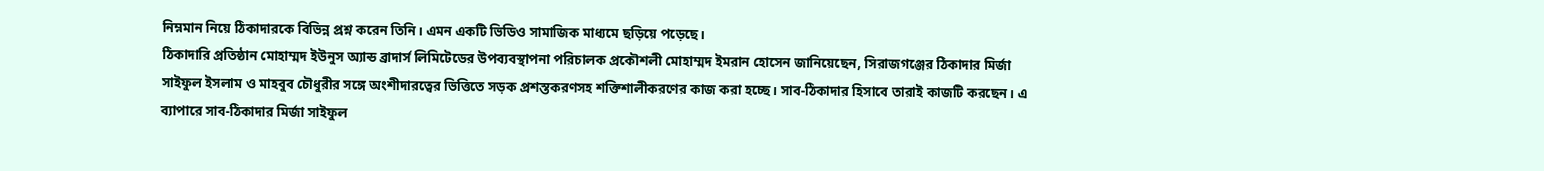নিম্নমান নিয়ে ঠিকাদারকে বিভিন্ন প্রশ্ন করেন তিনি। এমন একটি ভিডিও সামাজিক মাধ্যমে ছড়িয়ে পড়েছে।
ঠিকাদারি প্রতিষ্ঠান মোহাম্মদ ইউনুস অ্যান্ড ব্রাদার্স লিমিটেডের উপব্যবস্থাপনা পরিচালক প্রকৌশলী মোহাম্মদ ইমরান হোসেন জানিয়েছেন, সিরাজগঞ্জের ঠিকাদার মির্জা সাইফুল ইসলাম ও মাহবুব চৌধুরীর সঙ্গে অংশীদারত্বের ভিত্তিতে সড়ক প্রশস্তকরণসহ শক্তিশালীকরণের কাজ করা হচ্ছে। সাব-ঠিকাদার হিসাবে তারাই কাজটি করছেন। এ ব্যাপারে সাব-ঠিকাদার মির্জা সাইফুল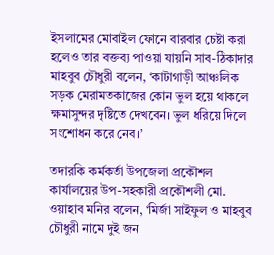ইসলামের মোবাইল ফোনে বারবার চেষ্টা করা হলেও তার বক্তব্য পাওয়া যায়নি সাব-ঠিকাদার মাহবুব চৌধুরী বলেন, ‘কাটাগাড়ী আঞ্চলিক সড়ক মেরামতকাজের কোন ভুল হয়ে থাকলে ক্ষমাসুন্দর দৃষ্টিতে দেখবেন। ভুল ধরিয়ে দিলে সংশোধন করে নেব।’

তদারকি কর্মকর্তা উপজেলা প্রকৌশল কার্যালয়ের উপ-সহকারী প্রকৌশলী মো. ওয়াহাব মনির বলেন, ‘মির্জা সাইফুল ও মাহবুব চৌধুরী নামে দুই জন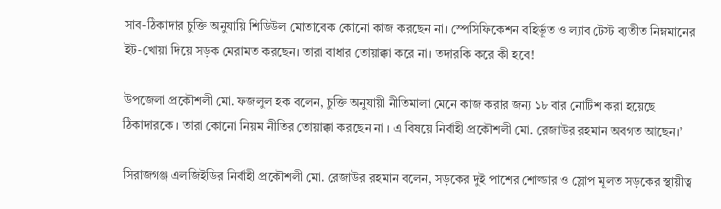সাব-ঠিকাদার চুক্তি অনুযায়ি শিডিউল মোতাবেক কোনো কাজ করছেন না। স্পেসিফিকেশন বহির্ভূত ও ল্যাব টেস্ট ব্যতীত নিম্নমানের ইট-খোয়া দিয়ে সড়ক মেরামত করছেন। তারা বাধার তোয়াক্কা করে না। তদারকি করে কী হবে!

উপজেলা প্রকৌশলী মো. ফজলুল হক বলেন, চুক্তি অনুযায়ী নীতিমালা মেনে কাজ করার জন্য ১৮ বার নোটিশ করা হয়েছে ঠিকাদারকে । তারা কোনো নিয়ম নীতির তোয়াক্কা করছেন না । এ বিষয়ে নির্বাহী প্রকৌশলী মো. রেজাউর রহমান অবগত আছেন।’

সিরাজগঞ্জ এলজিইডির নির্বাহী প্রকৌশলী মো. রেজাউর রহমান বলেন, সড়কের দুই পাশের শোল্ডার ও স্লোপ মূলত সড়কের স্থায়ীত্ব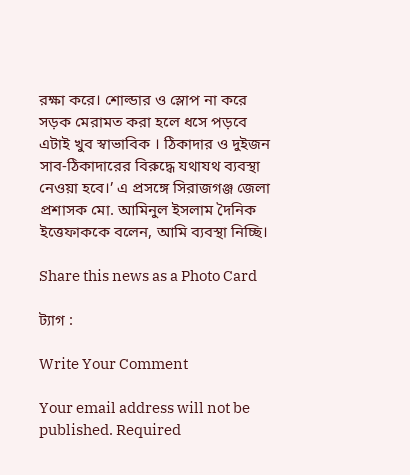রক্ষা করে। শোল্ডার ও স্লোপ না করে সড়ক মেরামত করা হলে ধসে পড়বে এটাই খুব স্বাভাবিক । ঠিকাদার ও দুইজন সাব-ঠিকাদারের বিরুদ্ধে যথাযথ ব্যবস্থা নেওয়া হবে।’ এ প্রসঙ্গে সিরাজগঞ্জ জেলা প্রশাসক মো. আমিনুল ইসলাম দৈনিক ইত্তেফাককে বলেন, আমি ব্যবস্থা নিচ্ছি।

Share this news as a Photo Card

ট্যাগ :

Write Your Comment

Your email address will not be published. Required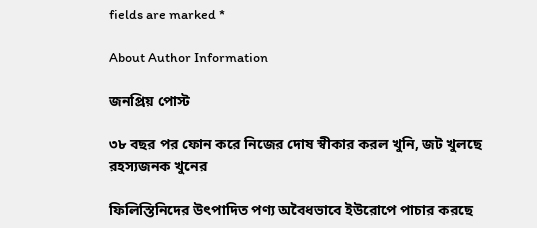fields are marked *

About Author Information

জনপ্রিয় পোস্ট

৩৮ বছর পর ফোন করে নিজের দোষ স্বীকার করল খুনি, জট খুলছে রহস্যজনক খুনের

ফিলিস্তিনিদের উৎপাদিত পণ্য অবৈধভাবে ইউরোপে পাচার করছে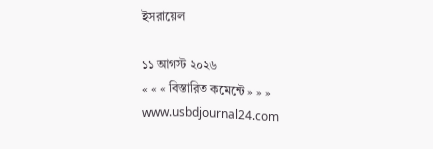ইসরায়েল

১১ আগস্ট ২০২৬
« « « বিস্তারিত কমেন্টে » » »
www.usbdjournal24.com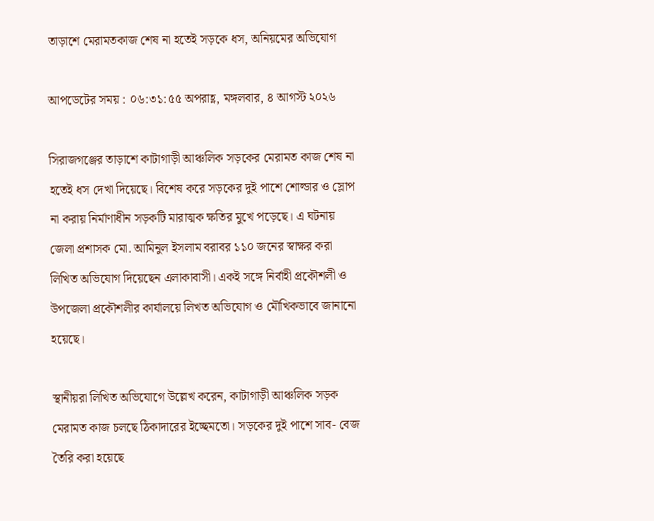তাড়াশে মেরামতকাজ শেষ না হতেই সড়কে ধস, অনিয়মের অভিযোগ

আপডেটের সময় : ০৬:৩১:৫৫ অপরাহ্ণ, মঙ্গলবার, ৪ আগস্ট ২০২৬

সিরাজগঞ্জের তাড়াশে কাটাগাড়ী আঞ্চলিক সড়কের মেরামত কাজ শেষ না হতেই ধস দেখা দিয়েছে। বিশেষ করে সড়কের দুই পাশে শোল্ডার ও স্লোপ না করায় নির্মাণাধীন সড়কটি মারাত্মক ক্ষতির মুখে পড়েছে। এ ঘটনায় জেলা প্রশাসক মো. আমিনুল ইসলাম বরাবর ১১০ জনের স্বাক্ষর করা লিখিত অভিযোগ দিয়েছেন এলাকাবাসী। একই সঙ্গে নির্বাহী প্রকৌশলী ও উপজেলা প্রকৌশলীর কার্যালয়ে লিখত অভিযোগ ও মৌখিকভাবে জানানো হয়েছে।

স্থানীয়রা লিখিত অভিযোগে উল্লেখ করেন, কাটাগাড়ী আঞ্চলিক সড়ক মেরামত কাজ চলছে ঠিকাদারের ইচ্ছেমতো। সড়কের দুই পাশে সাব- বেজ তৈরি করা হয়েছে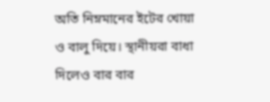অতি নিম্নমানের ইটের খোয়া ও বালু দিয়ে। স্থানীয়রা বাধা দিলেও বার বার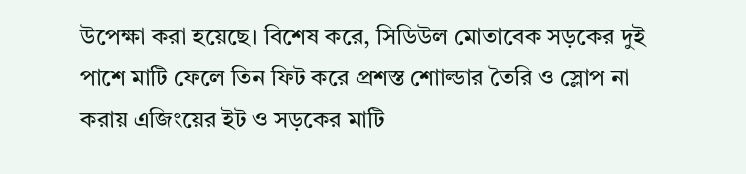উপেক্ষা করা হয়েছে। বিশেষ করে, সিডিউল মোতাবেক সড়কের দুই পাশে মাটি ফেলে তিন ফিট করে প্রশস্ত শোাল্ডার তৈরি ও স্লোপ না করায় এজিংয়ের ইট ও সড়কের মাটি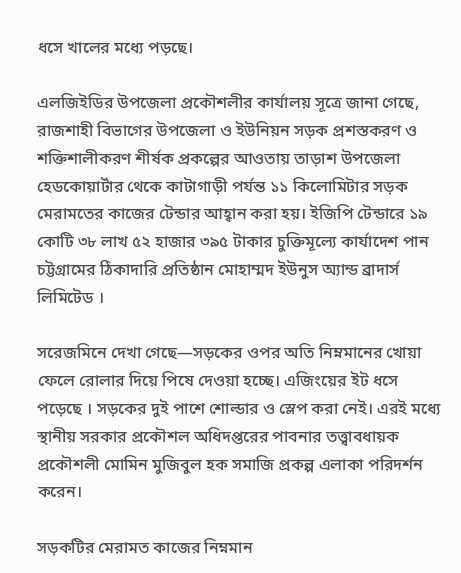ধসে খালের মধ্যে পড়ছে।

এলজিইডির উপজেলা প্রকৌশলীর কার্যালয় সূত্রে জানা গেছে, রাজশাহী বিভাগের উপজেলা ও ইউনিয়ন সড়ক প্রশস্তকরণ ও শক্তিশালীকরণ শীর্ষক প্রকল্পের আওতায় তাড়াশ উপজেলা হেডকোয়ার্টার থেকে কাটাগাড়ী পর্যন্ত ১১ কিলোমিটার সড়ক মেরামতের কাজের টেন্ডার আহ্বান করা হয়। ইজিপি টেন্ডারে ১৯ কোটি ৩৮ লাখ ৫২ হাজার ৩৯৫ টাকার চুক্তিমূল্যে কার্যাদেশ পান চট্টগ্রামের ঠিকাদারি প্রতিষ্ঠান মোহাম্মদ ইউনুস অ্যান্ড ব্রাদার্স লিমিটেড ।

সরেজমিনে দেখা গেছে—সড়কের ওপর অতি নিম্নমানের খোয়া ফেলে রোলার দিয়ে পিষে দেওয়া হচ্ছে। এজিংয়ের ইট ধসে পড়েছে । সড়কের দুই পাশে শোল্ডার ও স্লেপ করা নেই। এরই মধ্যে স্থানীয় সরকার প্রকৌশল অধিদপ্তরের পাবনার তত্ত্বাবধায়ক প্রকৌশলী মোমিন মুজিবুল হক সমাজি প্রকল্প এলাকা পরিদর্শন করেন।

সড়কটির মেরামত কাজের নিম্নমান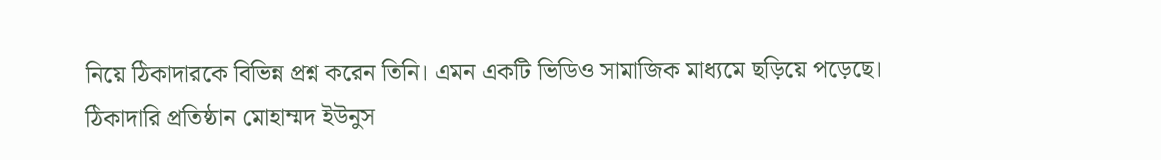নিয়ে ঠিকাদারকে বিভিন্ন প্রশ্ন করেন তিনি। এমন একটি ভিডিও সামাজিক মাধ্যমে ছড়িয়ে পড়েছে।
ঠিকাদারি প্রতিষ্ঠান মোহাম্মদ ইউনুস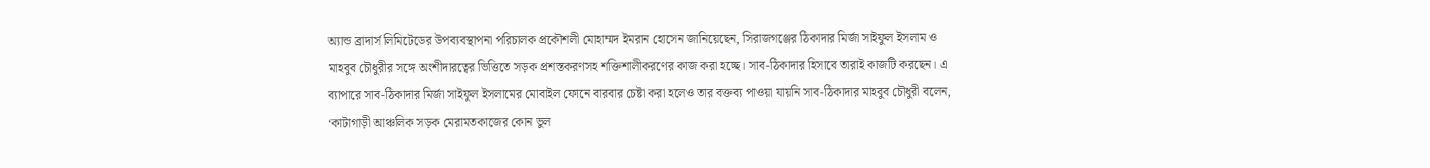অ্যান্ড ব্রাদার্স লিমিটেডের উপব্যবস্থাপনা পরিচালক প্রকৌশলী মোহাম্মদ ইমরান হোসেন জানিয়েছেন, সিরাজগঞ্জের ঠিকাদার মির্জা সাইফুল ইসলাম ও মাহবুব চৌধুরীর সঙ্গে অংশীদারত্বের ভিত্তিতে সড়ক প্রশস্তকরণসহ শক্তিশালীকরণের কাজ করা হচ্ছে। সাব-ঠিকাদার হিসাবে তারাই কাজটি করছেন। এ ব্যাপারে সাব-ঠিকাদার মির্জা সাইফুল ইসলামের মোবাইল ফোনে বারবার চেষ্টা করা হলেও তার বক্তব্য পাওয়া যায়নি সাব-ঠিকাদার মাহবুব চৌধুরী বলেন, ‘কাটাগাড়ী আঞ্চলিক সড়ক মেরামতকাজের কোন ভুল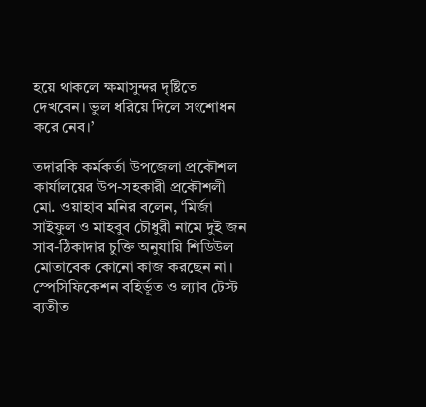হয়ে থাকলে ক্ষমাসুন্দর দৃষ্টিতে দেখবেন। ভুল ধরিয়ে দিলে সংশোধন করে নেব।’

তদারকি কর্মকর্তা উপজেলা প্রকৌশল কার্যালয়ের উপ-সহকারী প্রকৌশলী মো. ওয়াহাব মনির বলেন, ‘মির্জা সাইফুল ও মাহবুব চৌধুরী নামে দুই জন সাব-ঠিকাদার চুক্তি অনুযায়ি শিডিউল মোতাবেক কোনো কাজ করছেন না। স্পেসিফিকেশন বহির্ভূত ও ল্যাব টেস্ট ব্যতীত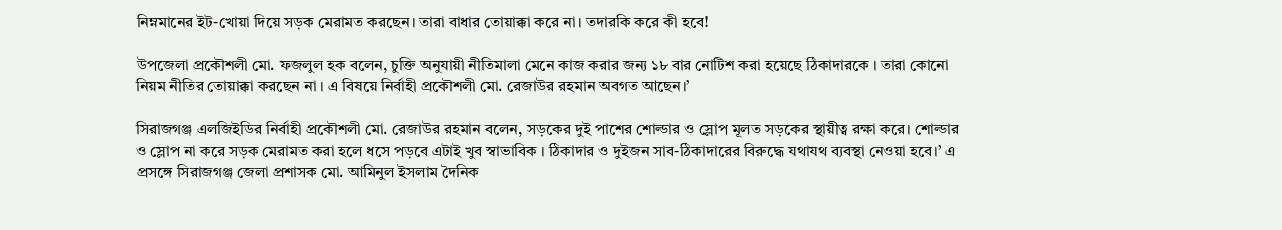নিম্নমানের ইট-খোয়া দিয়ে সড়ক মেরামত করছেন। তারা বাধার তোয়াক্কা করে না। তদারকি করে কী হবে!

উপজেলা প্রকৌশলী মো. ফজলুল হক বলেন, চুক্তি অনুযায়ী নীতিমালা মেনে কাজ করার জন্য ১৮ বার নোটিশ করা হয়েছে ঠিকাদারকে । তারা কোনো নিয়ম নীতির তোয়াক্কা করছেন না । এ বিষয়ে নির্বাহী প্রকৌশলী মো. রেজাউর রহমান অবগত আছেন।’

সিরাজগঞ্জ এলজিইডির নির্বাহী প্রকৌশলী মো. রেজাউর রহমান বলেন, সড়কের দুই পাশের শোল্ডার ও স্লোপ মূলত সড়কের স্থায়ীত্ব রক্ষা করে। শোল্ডার ও স্লোপ না করে সড়ক মেরামত করা হলে ধসে পড়বে এটাই খুব স্বাভাবিক । ঠিকাদার ও দুইজন সাব-ঠিকাদারের বিরুদ্ধে যথাযথ ব্যবস্থা নেওয়া হবে।’ এ প্রসঙ্গে সিরাজগঞ্জ জেলা প্রশাসক মো. আমিনুল ইসলাম দৈনিক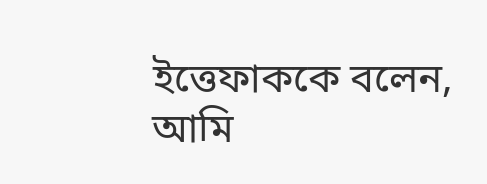ইত্তেফাককে বলেন, আমি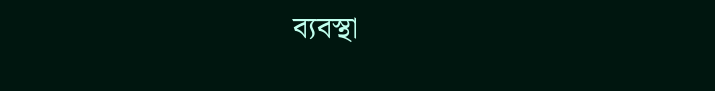ব্যবস্থা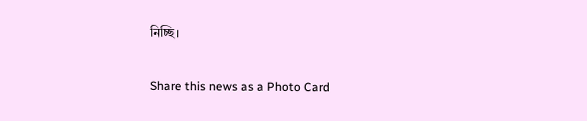নিচ্ছি।

Share this news as a Photo Card